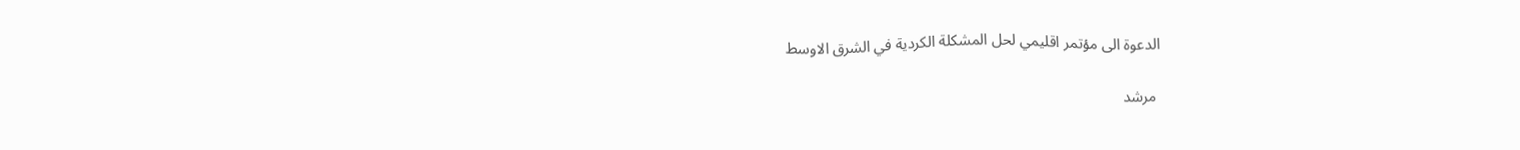الدعوة الى مؤتمر اقليمي لحل المشكلة الكردية في الشرق الاوسط

 مرشد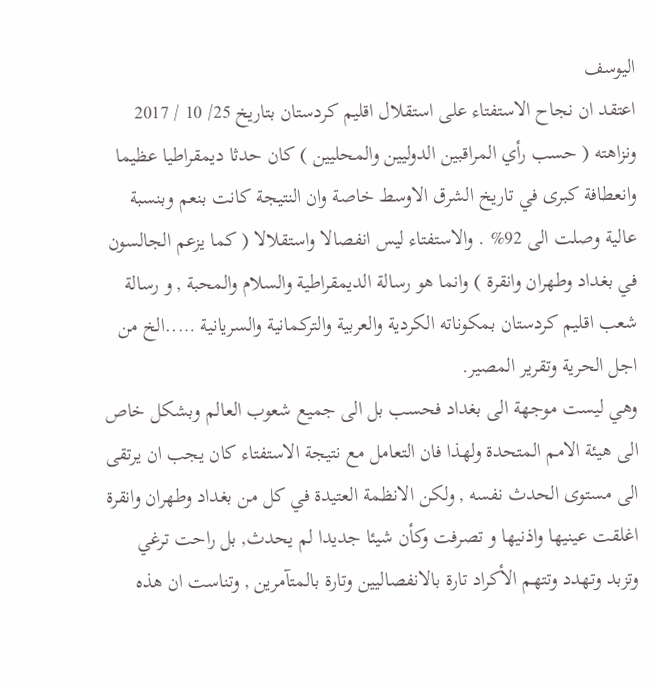اليوسف
اعتقد ان نجاح الاستفتاء على استقلال اقليم كردستان بتاريخ 25/ 10 / 2017 ونزاهته ( حسب رأي المراقبين الدوليين والمحليين ) كان حدثا ديمقراطيا عظيما وانعطافة كبرى في تاريخ الشرق الاوسط خاصة وان النتيجة كانت بنعم وبنسبة عالية وصلت الى 92% . والاستفتاء ليس انفصالا واستقلالا ( كما يزعم الجالسون في بغداد وطهران وانقرة ) وانما هو رسالة الديمقراطية والسلام والمحبة , و رسالة شعب اقليم كردستان بمكوناته الكردية والعربية والتركمانية والسريانية …..الخ من اجل الحرية وتقرير المصير.
وهي ليست موجهة الى بغداد فحسب بل الى جميع شعوب العالم وبشكل خاص الى هيئة الامم المتحدة ولهذا فان التعامل مع نتيجة الاستفتاء كان يجب ان يرتقى الى مستوى الحدث نفسه , ولكن الانظمة العتيدة في كل من بغداد وطهران وانقرة اغلقت عينيها واذنيها و تصرفت وكأن شيئا جديدا لم يحدث, بل راحت ترغي وتزبد وتهدد وتتهم الأكراد تارة بالانفصاليين وتارة بالمتآمرين , وتناست ان هذه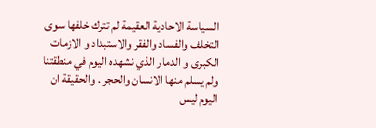السياسة الاحادية العقيمة لم تترك خلفها سوى التخلف والفساد والفقر والاستبداد و الازمات الكبرى و الدمار الذي نشهده اليوم في منطقتنا ولم يسلم منها الانسان والحجر . والحقيقة ان اليوم ليس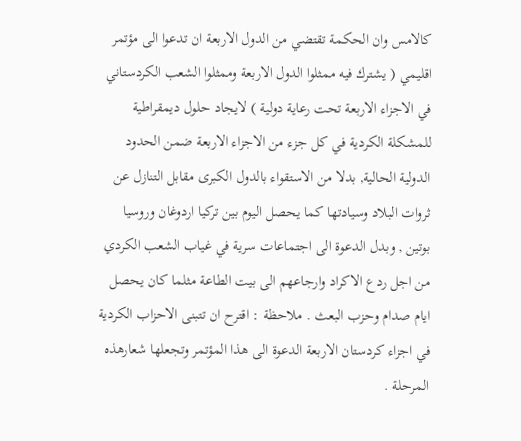كالامس وان الحكمة تقتضي من الدول الاربعة ان تدعوا الى مؤتمر اقليمي ( يشترك فيه ممثلوا الدول الاربعة وممثلوا الشعب الكردستاني في الاجزاء الاربعة تحت رعاية دولية ) لايجاد حلول ديمقراطية للمشكلة الكردية في كل جزء من الاجزاء الاربعة ضمن الحدود الدولية الحالية, بدلا من الاستقواء بالدول الكبرى مقابل التنازل عن ثروات البلاد وسيادتها كما يحصل اليوم بين تركيا اردوغان وروسيا بوتين , وبدل الدعوة الى اجتماعات سرية في غياب الشعب الكردي من اجل ردع الاكراد وارجاعهم الى بيت الطاعة مثلما كان يحصل ايام صدام وحزب البعث . ملاحظة : اقترح ان تتبنى الاحزاب الكردية في اجزاء كردستان الاربعة الدعوة الى هذا المؤتمر وتجعلها شعارهذه المرحلة .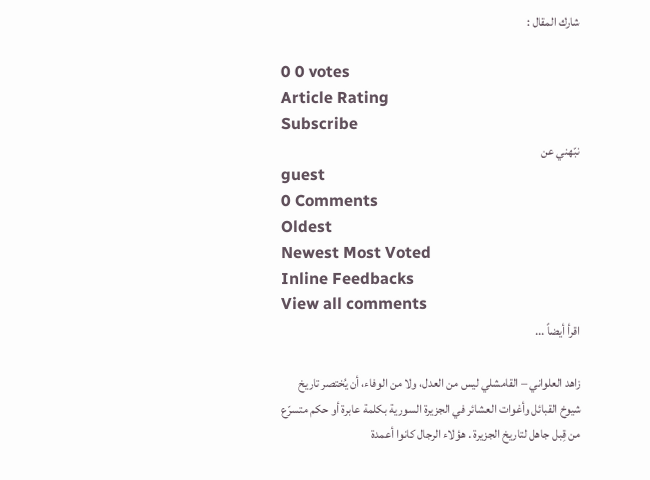شارك المقال :

0 0 votes
Article Rating
Subscribe
نبّهني عن
guest
0 Comments
Oldest
Newest Most Voted
Inline Feedbacks
View all comments
اقرأ أيضاً ...

زاهد العلواني – القامشلي ليس من العدل، ولا من الوفاء، أن يُختصر تاريخ شيوخ القبائل وأغوات العشائر في الجزيرة السورية بكلمة عابرة أو حكم متسرّع من قِبل جاهل لتاريخ الجزيرة . هؤلاء الرجال كانوا أعمدة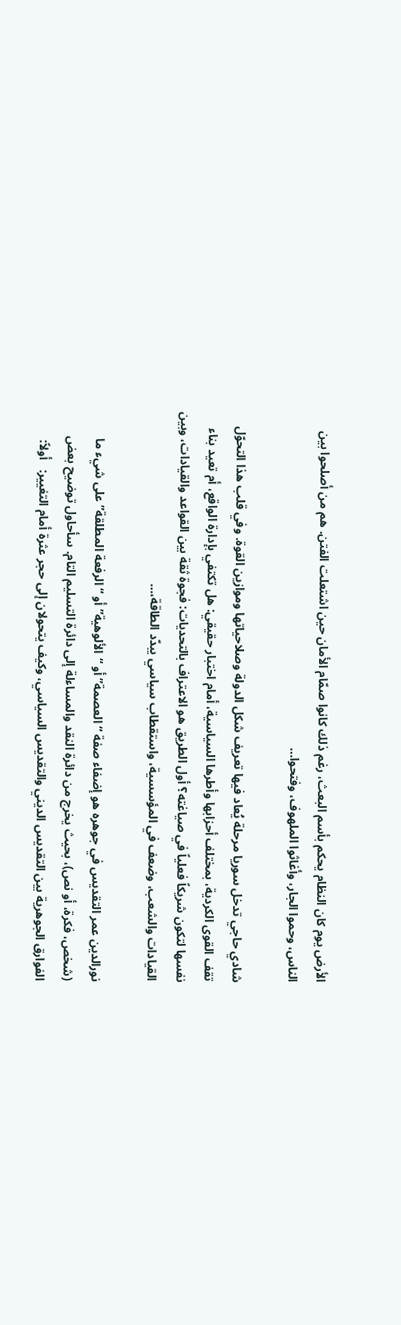الأرض يوم كان النظام يحكم بأسم البعث، رغم ذلك كانوا صمّام الأمان حين اشتعلت الفتن. هم من أصلحوا بين الناس، وحموا الجار، وأغاثوا الملهوف، وفتحوا…

شادي حاجي تدخل سوريا مرحلة يُعاد فيها تعريف شكل الدولة وصلاحياتها وموازين القوة. وفي قلب هذا التحوّل تقف القوى الكردية، بمختلف أحزابها وأطرها السياسية، أمام اختبار حقيقي: هل تكتفي بإدارة الواقع، أم تعيد بناء نفسها لتكون شريكاً فعلياً في صياغته؟ أول الطريق هو الاعتراف بالتحديات: فجوة ثقة بين القواعد والقيادات، وبين القيادات والشعب، وضعف في المؤسسية، واستقطاب سياسي يبدّد الطاقة،…

نورالدين عمر التقديس في جوهره هو إضفاء صفة “العصمة” أو “الألوهية” أو “الرفعة المطلقة” على شيء ما (شخص، فكرة، أو نص)، بحيث يخرج من دائرة النقد والمساءلة إلى دائرة التسليم التام. سأحاول توضيح بعض الفوارق الجوهرية بين التقديس الديني والتقديس السياسي، وكيف يتحولان إلى حجر عثرة أمام التغيير:   أولاً: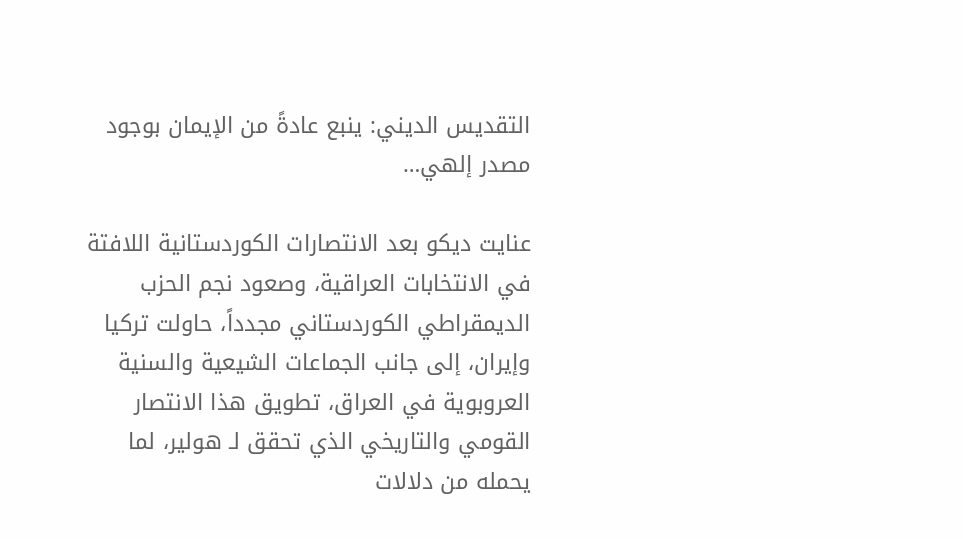التقديس الديني: ينبع عادةً من الإيمان بوجود مصدر إلهي…

عنايت ديكو بعد الانتصارات الكوردستانية اللافتة في الانتخابات العراقية، وصعود نجم الحزب الديمقراطي الكوردستاني مجدداً، حاولت تركيا وإيران، إلى جانب الجماعات الشيعية والسنية العروبوية في العراق، تطويق هذا الانتصار القومي والتاريخي الذي تحقق لـ هولير، لما يحمله من دلالات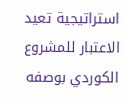استراتيجية تعيد الاعتبار للمشروع الكوردي بوصفه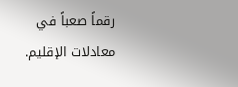رقماً صعباً في معادلات الإقليم.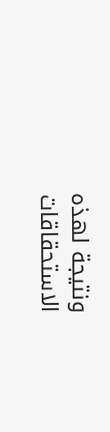ونتيجة لهذه الاستحقاقات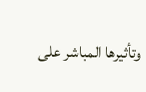وتأثيرها المباشر على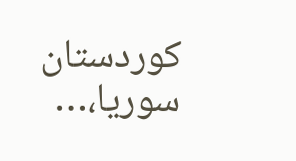كوردستان سوريا،…